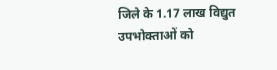जिले के 1.17 लाख विद्युत उपभोक्ताओं को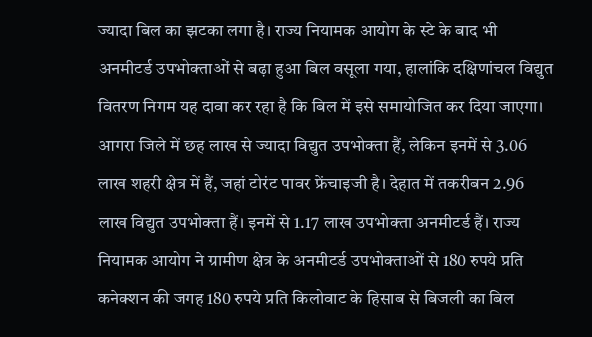ज्यादा बिल का झटका लगा है। राज्य नियामक आयोग के स्टे के बाद भी अनमीटर्ड उपभोक्ताओं से बढ़ा हुआ बिल वसूला गया, हालांकि दक्षिणांचल विद्युत वितरण निगम यह दावा कर रहा है कि बिल में इसे समायोजित कर दिया जाएगा।
आगरा जिले में छह लाख से ज्यादा विद्युत उपभोक्ता हैं, लेकिन इनमें से 3.06 लाख शहरी क्षेत्र में हैं, जहां टोरंट पावर फ्रेंचाइजी है। देहात में तकरीबन 2.96 लाख विद्युत उपभोक्ता हैं। इनमें से 1.17 लाख उपभोक्ता अनमीटर्ड हैं। राज्य नियामक आयोग ने ग्रामीण क्षेत्र के अनमीटर्ड उपभोक्ताओं से 180 रुपये प्रति कनेक्शन की जगह 180 रुपये प्रति किलोवाट के हिसाब से बिजली का बिल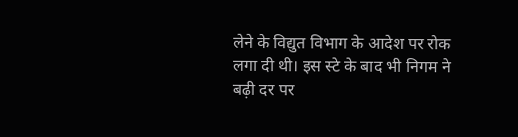लेने के विद्युत विभाग के आदेश पर रोक लगा दी थी। इस स्टे के बाद भी निगम ने बढ़ी दर पर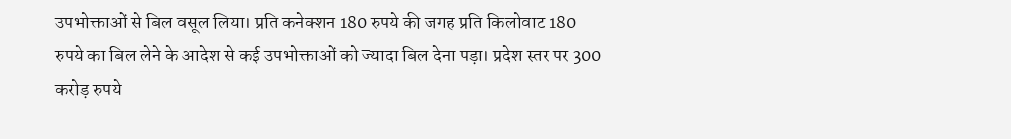उपभोक्ताओं से बिल वसूल लिया। प्रति कनेक्शन 180 रुपये की जगह प्रति किलोवाट 180 रुपये का बिल लेने के आदेश से कई उपभोक्ताओं को ज्यादा बिल देना पड़ा। प्रदेश स्तर पर 300 करोड़ रुपये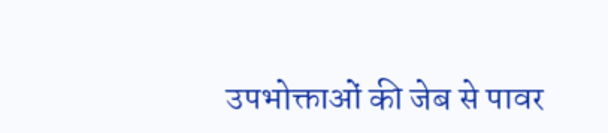उपभोक्ताओं की जेब से पावर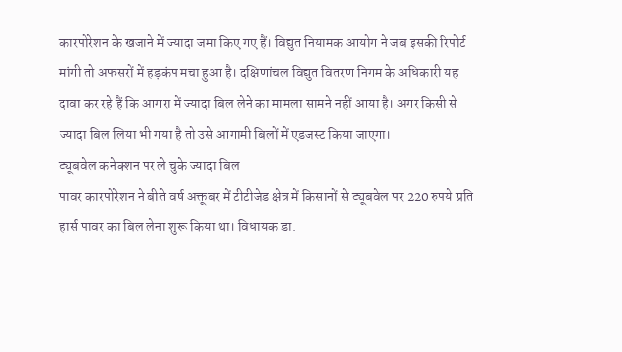कारपोरेशन के खजाने में ज्यादा जमा किए गए हैं। विद्युत नियामक आयोग ने जब इसकी रिपोर्ट मांगी तो अफसरों में हड़कंप मचा हुआ है। दक्षिणांचल विद्युत वितरण निगम के अधिकारी यह दावा कर रहे हैं कि आगरा में ज्यादा बिल लेने का मामला सामने नहीं आया है। अगर किसी से ज्यादा बिल लिया भी गया है तो उसे आगामी बिलों में एडजस्ट किया जाएगा।
ट्यूबवेल कनेक्शन पर ले चुके ज्यादा बिल
पावर कारपोरेशन ने बीते वर्ष अक्तूबर में टीटीजेड क्षेत्र में किसानों से ट्यूबवेल पर 220 रुपये प्रति हार्स पावर का बिल लेना शुरू किया था। विधायक डा.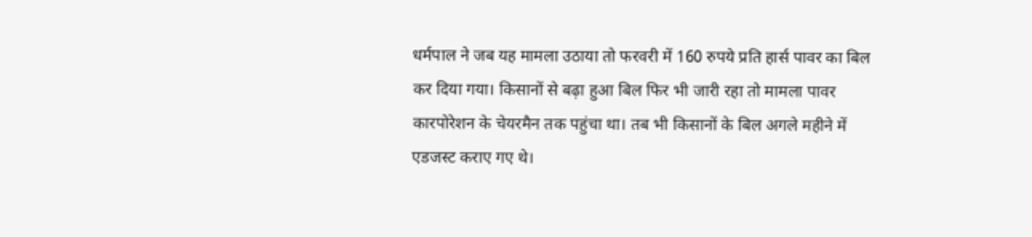धर्मपाल ने जब यह मामला उठाया तो फरवरी में 160 रुपये प्रति हार्स पावर का बिल कर दिया गया। किसानों से बढ़ा हुआ बिल फिर भी जारी रहा तो मामला पावर कारपोरेशन के चेयरमैन तक पहुंचा था। तब भी किसानों के बिल अगले महीने में एडजस्ट कराए गए थे।